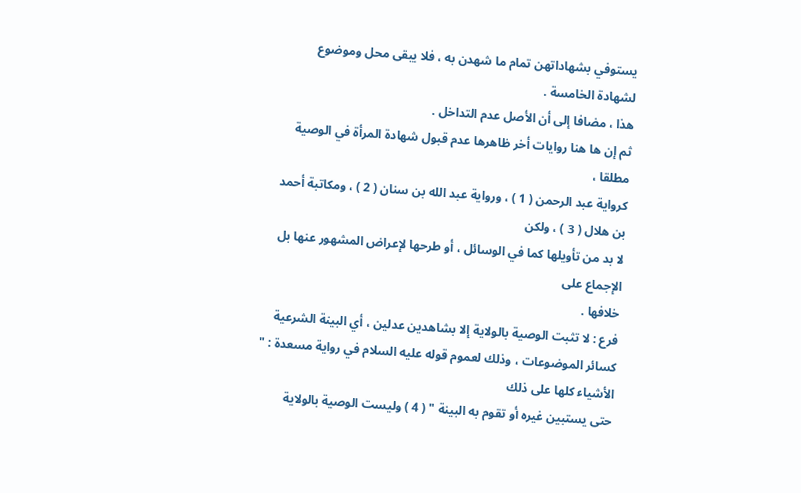يستوفي بشهاداتهن تمام ما شهدن به ، فلا يبقى محل وموضوع لشهادة الخامسة .
هذا ، مضافا إلى أن الأصل عدم التداخل .
ثم إن ها هنا روايات أخر ظاهرها عدم قبول شهادة المرأة في الوصية مطلقا ،
كرواية عبد الرحمن ( 1 ) ، ورواية عبد الله بن سنان ( 2 ) ، ومكاتبة أحمد بن هلال ( 3 ) ، ولكن
لا بد من تأويلها كما في الوسائل ، أو طرحها لإعراض المشهور عنها بل الإجماع على
خلافها .
فرع : لا تثبت الوصية بالولاية إلا بشاهدين عدلين ، أي البينة الشرعية
كسائر الموضوعات ، وذلك لعموم قوله عليه السلام في رواية مسعدة : " الأشياء كلها على ذلك
حتى يستبين غيره أو تقوم به البينة " ( 4 ) وليست الوصية بالولاية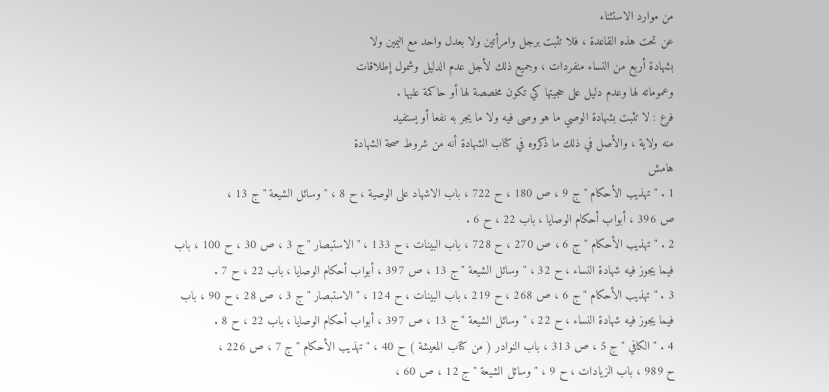من موارد الاستثناء
عن تحت هذه القاعدة ، فلا تثبت برجل وامرأتين ولا بعدل واحد مع اليمين ولا
بشهادة أربع من النساء منفردات ، وجميع ذلك لأجل عدم الدليل وشمول إطلاقات
وعموماته لها وعدم دليل على حجيتها كي تكون مخصصة لها أو حاكمة عليها .
فرع : لا تثبت بشهادة الوصي ما هو وصى فيه ولا ما يجر به نفعا أو يستفيد
منه ولاية ، والأصل في ذلك ما ذكروه في كتاب الشهادة أنه من شروط صحة الشهادة
هامش
1 . " تهذيب الأحكام " ج 9 ، ص 180 ، ح 722 ، باب الاشهاد على الوصية ، ح 8 ، " وسائل الشيعة " ج 13 ،
ص 396 ، أبواب أحكام الوصايا ، باب 22 ، ح 6 .
2 . " تهذيب الأحكام " ج 6 ، ص 270 ، ح 728 ، باب البينات ، ح 133 ، " الاستبصار " ج 3 ، ص 30 ، ح 100 ، باب
فيما يجوز فيه شهادة النساء ، ح 32 ، " وسائل الشيعة " ج 13 ، ص 397 ، أبواب أحكام الوصايا ، باب 22 ، ح 7 .
3 . " تهذيب الأحكام " ج 6 ، ص 268 ، ح 219 ، باب البينات ، ح 124 ، " الاستبصار " ج 3 ، ص 28 ، ح 90 ، باب
فيما يجوز فيه شهادة النساء ، ح 22 ، " وسائل الشيعة " ج 13 ، ص 397 ، أبواب أحكام الوصايا ، باب 22 ، ح 8 .
4 . " الكافي " ج 5 ، ص 313 ، باب النوادر ( من كتاب المعيشة ) ح 40 ، " تهذيب الأحكام " ج 7 ، ص 226 ،
ح 989 ، باب الزيادات ، ح 9 ، " وسائل الشيعة " ج 12 ، ص 60 ،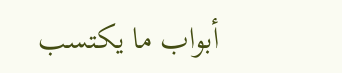أبواب ما يكتسب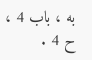به ، باب 4 ، ح 4 .